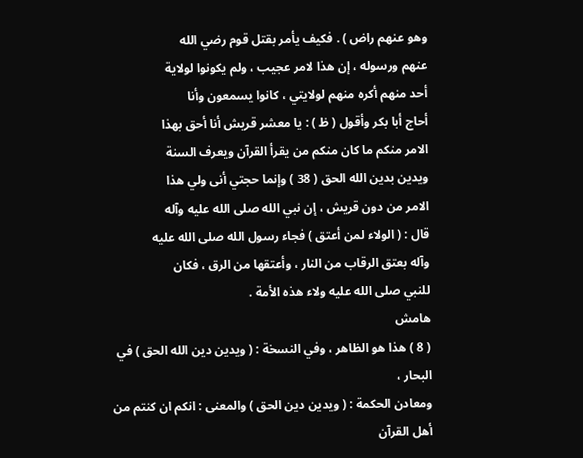وهو عنهم راض ) . فكيف يأمر بقتل قوم رضي الله
عنهم ورسوله ، إن هذا لامر عجيب ، ولم يكونوا لولاية
أحد منهم أكره منهم لولايتي ، كانوا يسمعون وأنا
أحاج أبا بكر وأقول ( ظ ) : يا معشر قريش أنا أحق بهذا
الامر منكم ما كان منكم من يقرأ القرآن ويعرف السنة
ويدين بدين الله الحق ( 38 ) وإنما حجتي أنى ولي هذا
الامر من دون قريش ، إن نبي الله صلى الله عليه وآله
قال : ( الولاء لمن أعتق ) فجاء رسول الله صلى الله عليه
وآله بعتق الرقاب من النار ، وأعتقها من الرق ، فكان
للنبي صلى الله عليه ولاء هذه الأمة .
هامش
( 8 ) هذا هو الظاهر ، وفي النسخة : ( ويدين دين الله الحق ) في البحار ،
ومعادن الحكمة : ( ويدين دين الحق ) والمعنى : انكم ان كنتم من أهل القرآن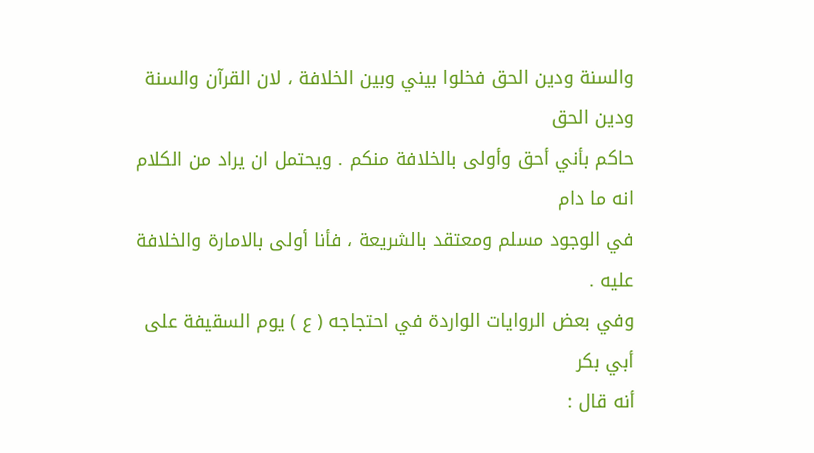والسنة ودين الحق فخلوا بيني وبين الخلافة ، لان القرآن والسنة ودين الحق
حاكم بأني أحق وأولى بالخلافة منكم . ويحتمل ان يراد من الكلام انه ما دام
في الوجود مسلم ومعتقد بالشريعة ، فأنا أولى بالامارة والخلافة عليه .
وفي بعض الروايات الواردة في احتجاجه ( ع ) يوم السقيفة على أبي بكر
أنه قال :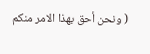( ونحن أحق بهذا الامر منكم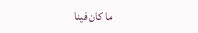ما كان فينا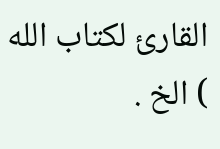القارئ لكتاب الله ) الخ .